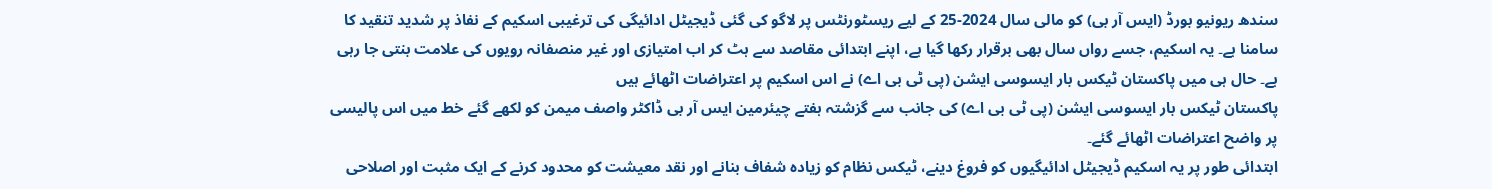سندھ ریونیو بورڈ (ایس آر بی) کو مالی سال 2024-25 کے لیے ریسٹورنٹس پر لاگو کی گئی ڈیجیٹل ادائیگی کی ترغیبی اسکیم کے نفاذ پر شدید تنقید کا سامنا ہے۔ یہ اسکیم، جسے رواں سال بھی برقرار رکھا گیا ہے، اپنے ابتدائی مقاصد سے ہٹ کر اب امتیازی اور غیر منصفانہ رویوں کی علامت بنتی جا رہی ہے۔ حال ہی میں پاکستان ٹیکس بار ایسوسی ایشن (پی ٹی بی اے) نے اس اسکیم پر اعتراضات اٹھائے ہیں
پاکستان ٹیکس بار ایسوسی ایشن (پی ٹی بی اے) کی جانب سے گزشتہ ہفتے چیئرمین ایس آر بی ڈاکٹر واصف میمن کو لکھے گئے خط میں اس پالیسی پر واضح اعتراضات اٹھائے گئے۔
ابتدائی طور پر یہ اسکیم ڈیجیٹل ادائیگیوں کو فروغ دینے، ٹیکس نظام کو زیادہ شفاف بنانے اور نقد معیشت کو محدود کرنے کے ایک مثبت اور اصلاحی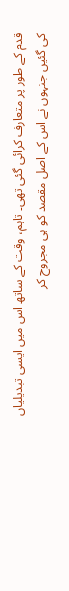قدم کے طور پر متعارف کرائی گئی تھی۔ تاہم، وقت کے ساتھ اس میں ایسی تبدیلیاں کی گئیں جنہوں نے اس کے اصل مقصد کو ہی مجروح کر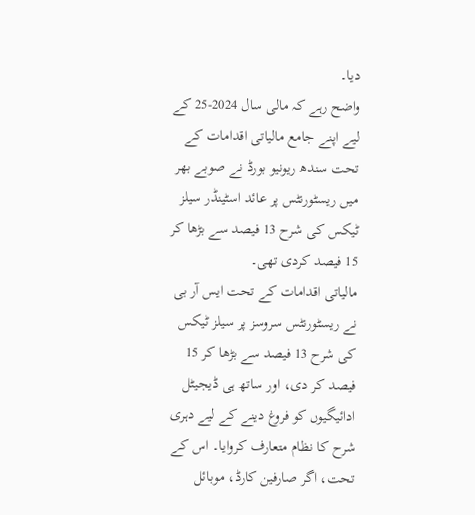دیا۔
واضح رہے کہ مالی سال 2024-25 کے لیے اپنے جامع مالیاتی اقدامات کے تحت سندھ ریونیو بورڈ نے صوبے بھر میں ریسٹورنٹس پر عائد اسٹینڈر سیلز ٹیکس کی شرح 13 فیصد سے بڑھا کر 15 فیصد کردی تھی۔
مالیاتی اقدامات کے تحت ایس آر بی نے ریسٹورنٹس سروسز پر سیلز ٹیکس کی شرح 13 فیصد سے بڑھا کر 15 فیصد کر دی، اور ساتھ ہی ڈیجیٹل ادائیگیوں کو فروغ دینے کے لیے دہری شرح کا نظام متعارف کروایا۔ اس کے تحت، اگر صارفین کارڈ، موبائل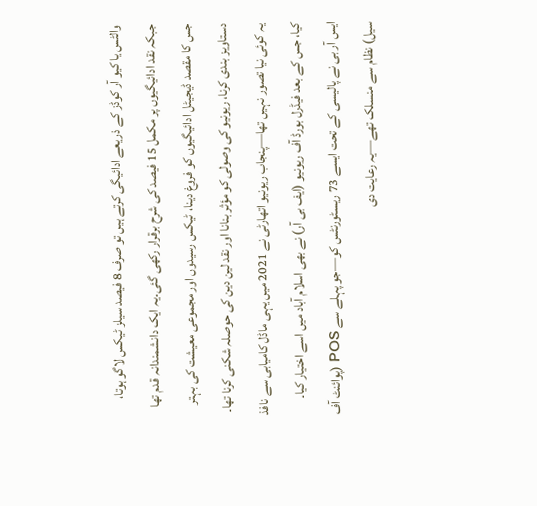والٹس یا کیو آر کوڈز کے ذریعے ادائیگی کرتے ہیں تو صرف 8 فیصد سیلز ٹیکس لاگو ہوتا، جبکہ نقد ادائیگیوں پر مکمل 15 فیصد کی شرح برقرار رکھی گئی۔یہ ایک دانشمندانہ قدم تھا جس کا مقصد ڈیجیٹل ادائیگیوں کو فروغ دینا، ٹیکس رسیدوں اور مجموعی معیشت کی بہتر دستاویز بندی کرنا، ریونیو کی وصولی کو مؤثر بنانا اور نقد لین دین کی حوصلہ شکنی کرنا تھا۔
یہ کوئی نیا تصور نہیں تھا—پنجاب ریونیو اتھارٹی نے 2021 میں یہی ماڈل کامیابی سے نافذ کیا، جس کے بعد فیڈرل بورڈ آف ریونیو (ایف بی آر) نے بھی اسلام آباد میں اسے اختیار کیا۔
ایس آر بی نے پالیسی کے تحت ایسے 73 ریسٹورنٹس کو—جو پہلے سے POS (پوائنٹ آف سیل) نظام سے منسلک تھے—یہ رعایت دی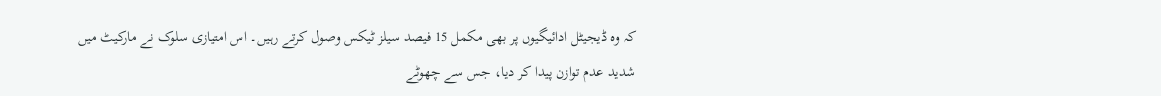کہ وہ ڈیجیٹل ادائیگیوں پر بھی مکمل 15 فیصد سیلز ٹیکس وصول کرتے رہیں۔ اس امتیازی سلوک نے مارکیٹ میں شدید عدم توازن پیدا کر دیا، جس سے چھوٹے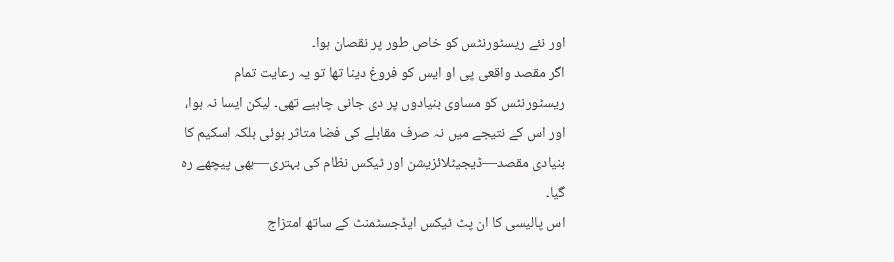اور نئے ریسٹورنٹس کو خاص طور پر نقصان ہوا۔
اگر مقصد واقعی پی او ایس کو فروغ دینا تھا تو یہ رعایت تمام ریسٹورنٹس کو مساوی بنیادوں پر دی جانی چاہیے تھی۔ لیکن ایسا نہ ہوا، اور اس کے نتیجے میں نہ صرف مقابلے کی فضا متاثر ہوئی بلکہ اسکیم کا بنیادی مقصد—ڈیجیٹلائزیشن اور ٹیکس نظام کی بہتری—بھی پیچھے رہ گیا۔
اس پالیسی کا ان پٹ ٹیکس ایڈجسٹمنٹ کے ساتھ امتزاج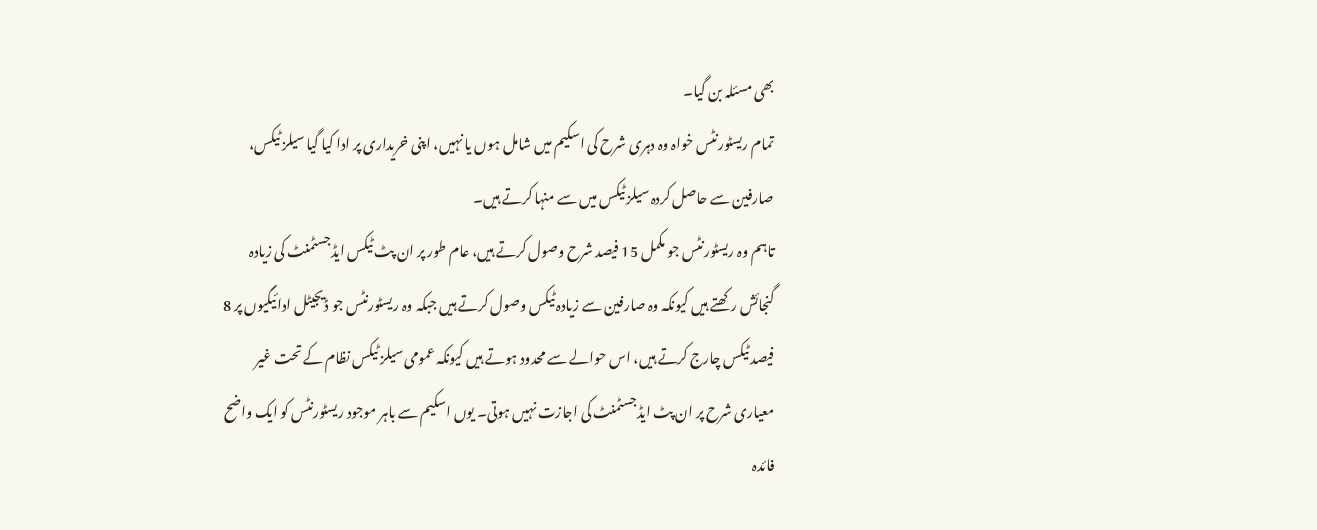بھی مسئلہ بن گیا۔
تمام ریسٹورنٹس خواہ وہ دہری شرح کی اسکیم میں شامل ہوں یا نہیں، اپنی خریداری پر ادا کیا گیا سیلز ٹیکس، صارفین سے حاصل کردہ سیلز ٹیکس میں سے منہا کرتے ہیں۔
تاہم وہ ریسٹورنٹس جو مکمل 15 فیصد شرح وصول کرتے ہیں، عام طور پر ان پٹ ٹیکس ایڈجسٹمنٹ کی زیادہ گنجائش رکھتے ہیں کیونکہ وہ صارفین سے زیادہ ٹیکس وصول کرتے ہیں جبکہ وہ ریسٹورنٹس جو ڈیجیٹل ادائیگیوں پر 8 فیصد ٹیکس چارج کرتے ہیں، اس حوالے سے محدود ہوتے ہیں کیونکہ عمومی سیلز ٹیکس نظام کے تحت غیر معیاری شرح پر ان پٹ ایڈجسٹمنٹ کی اجازت نہیں ہوتی۔ یوں اسکیم سے باہر موجود ریسٹورنٹس کو ایک واضح فائدہ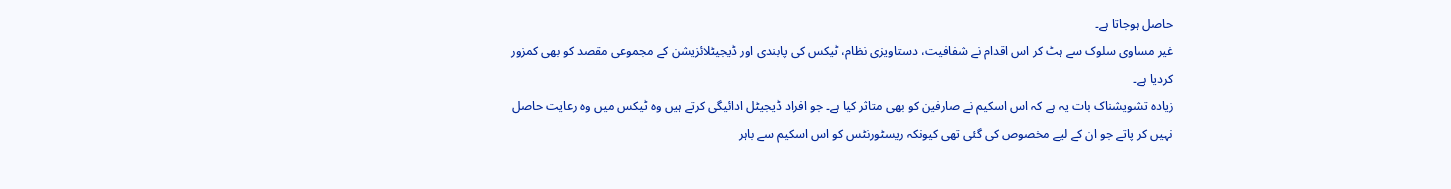حاصل ہوجاتا ہے۔
غیر مساوی سلوک سے ہٹ کر اس اقدام نے شفافیت، دستاویزی نظام، ٹیکس کی پابندی اور ڈیجیٹلائزیشن کے مجموعی مقصد کو بھی کمزور کردیا ہے۔
زیادہ تشویشناک بات یہ ہے کہ اس اسکیم نے صارفین کو بھی متاثر کیا ہے۔ جو افراد ڈیجیٹل ادائیگی کرتے ہیں وہ ٹیکس میں وہ رعایت حاصل نہیں کر پاتے جو ان کے لیے مخصوص کی گئی تھی کیونکہ ریسٹورنٹس کو اس اسکیم سے باہر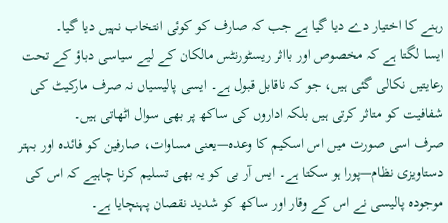رہنے کا اختیار دے دیا گیا ہے جب کہ صارف کو کوئی انتخاب نہیں دیا گیا۔
ایسا لگتا ہے کہ مخصوص اور بااثر ریسٹورنٹس مالکان کے لیے سیاسی دباؤ کے تحت رعایتیں نکالی گئی ہیں، جو کہ ناقابل قبول ہے۔ ایسی پالیسیاں نہ صرف مارکیٹ کی شفافیت کو متاثر کرتی ہیں بلکہ اداروں کی ساکھ پر بھی سوال اٹھاتی ہیں۔
صرف اسی صورت میں اس اسکیم کا وعدہ—یعنی مساوات، صارفین کو فائدہ اور بہتر دستاویزی نظام—پورا ہو سکتا ہے۔ ایس آر بی کو یہ بھی تسلیم کرنا چاہیے کہ اس کی موجودہ پالیسی نے اس کے وقار اور ساکھ کو شدید نقصان پہنچایا ہے۔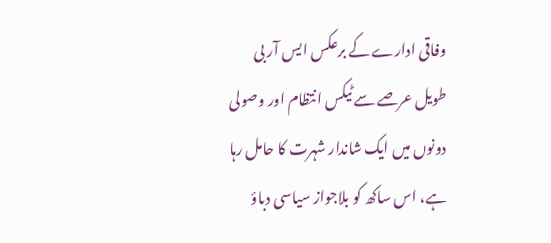وفاقی ادارے کے برعکس ایس آر بی طویل عرصے سے ٹیکس انتظام اور وصولی دونوں میں ایک شاندار شہرت کا حامل رہا ہے، اس ساکھ کو بلاجواز سیاسی دباؤ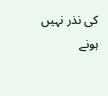کی نذر نہیں ہونے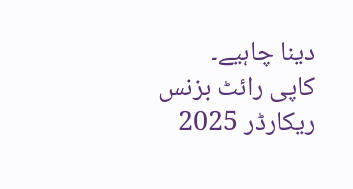دینا چاہیے۔
کاپی رائٹ بزنس ریکارڈر 2025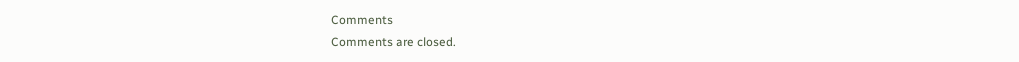Comments
Comments are closed.